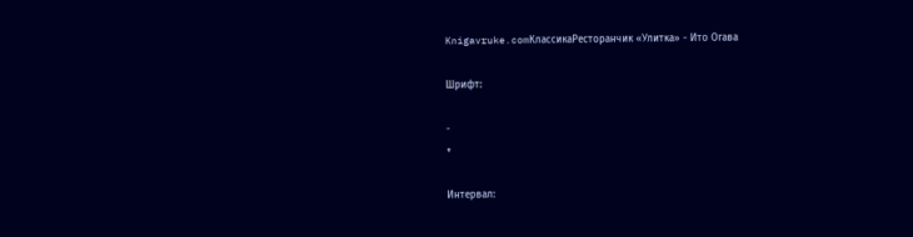Knigavruke.comКлассикаРесторанчик «Улитка» - Ито Огава

Шрифт:

-
+

Интервал: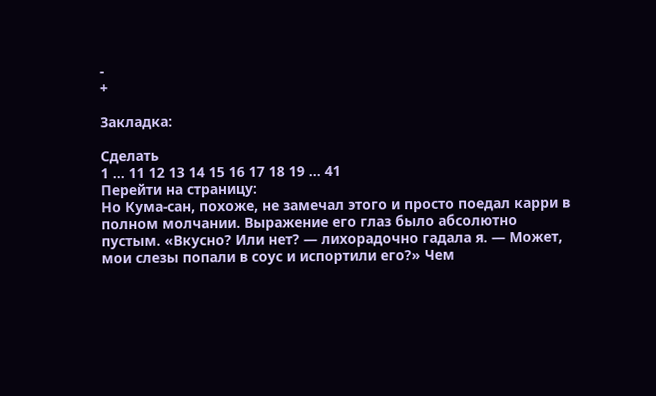-
+

Закладка:

Сделать
1 ... 11 12 13 14 15 16 17 18 19 ... 41
Перейти на страницу:
Но Кума-сан, похоже, не замечал этого и просто поедал карри в полном молчании. Выражение его глаз было абсолютно пустым. «Вкусно? Или нет? — лихорадочно гадала я. — Может, мои слезы попали в соус и испортили его?» Чем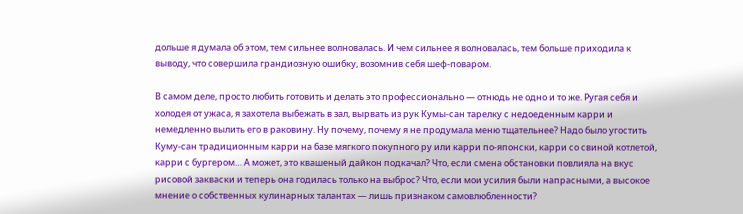дольше я думала об этом, тем сильнее волновалась. И чем сильнее я волновалась, тем больше приходила к выводу, что совершила грандиозную ошибку, возомнив себя шеф-поваром.

В самом деле, просто любить готовить и делать это профессионально — отнюдь не одно и то же. Ругая себя и холодея от ужаса, я захотела выбежать в зал, вырвать из рук Кумы-сан тарелку с недоеденным карри и немедленно вылить его в раковину. Ну почему, почему я не продумала меню тщательнее? Надо было угостить Куму-сан традиционным карри на базе мягкого покупного ру или карри по-японски, карри со свиной котлетой, карри с бургером… А может, это квашеный дайкон подкачал? Что, если смена обстановки повлияла на вкус рисовой закваски и теперь она годилась только на выброс? Что, если мои усилия были напрасными, а высокое мнение о собственных кулинарных талантах — лишь признаком самовлюбленности?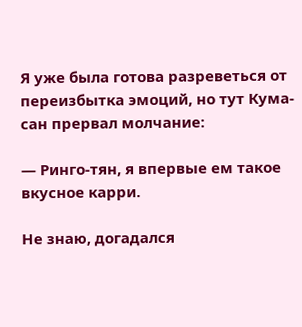Я уже была готова разреветься от переизбытка эмоций, но тут Кума-сан прервал молчание:

— Ринго-тян, я впервые ем такое вкусное карри.

Не знаю, догадался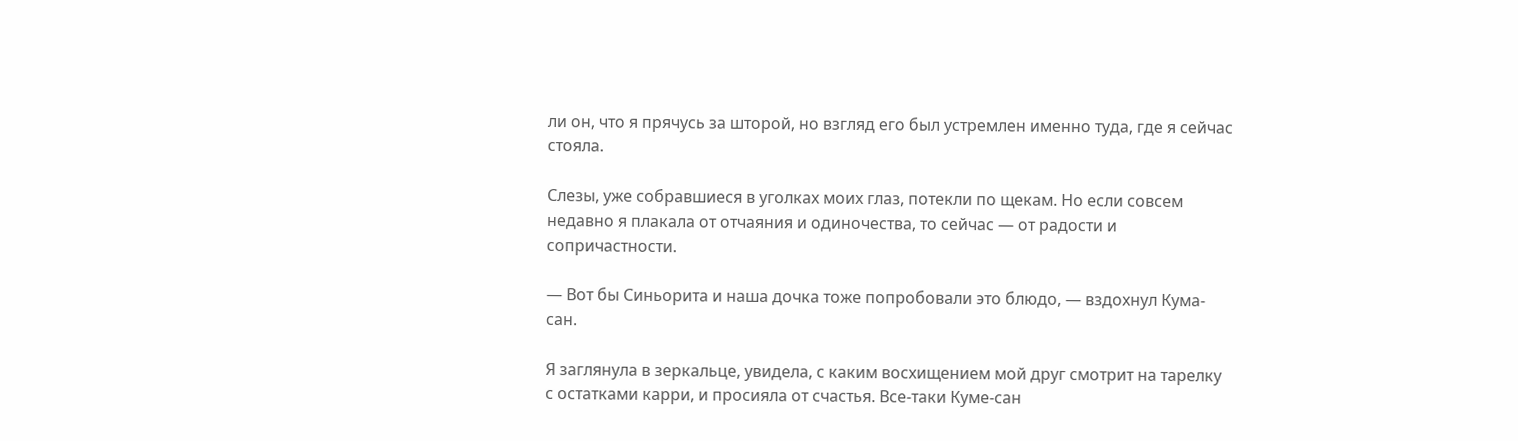ли он, что я прячусь за шторой, но взгляд его был устремлен именно туда, где я сейчас стояла.

Слезы, уже собравшиеся в уголках моих глаз, потекли по щекам. Но если совсем недавно я плакала от отчаяния и одиночества, то сейчас — от радости и сопричастности.

— Вот бы Синьорита и наша дочка тоже попробовали это блюдо, — вздохнул Кума-сан.

Я заглянула в зеркальце, увидела, с каким восхищением мой друг смотрит на тарелку с остатками карри, и просияла от счастья. Все-таки Куме-сан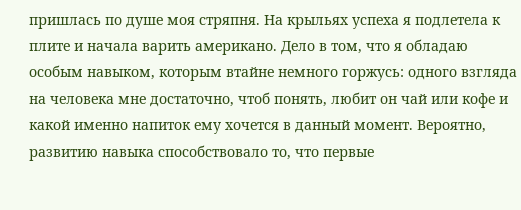пришлась по душе моя стряпня. На крыльях успеха я подлетела к плите и начала варить американо. Дело в том, что я обладаю особым навыком, которым втайне немного горжусь: одного взгляда на человека мне достаточно, чтоб понять, любит он чай или кофе и какой именно напиток ему хочется в данный момент. Вероятно, развитию навыка способствовало то, что первые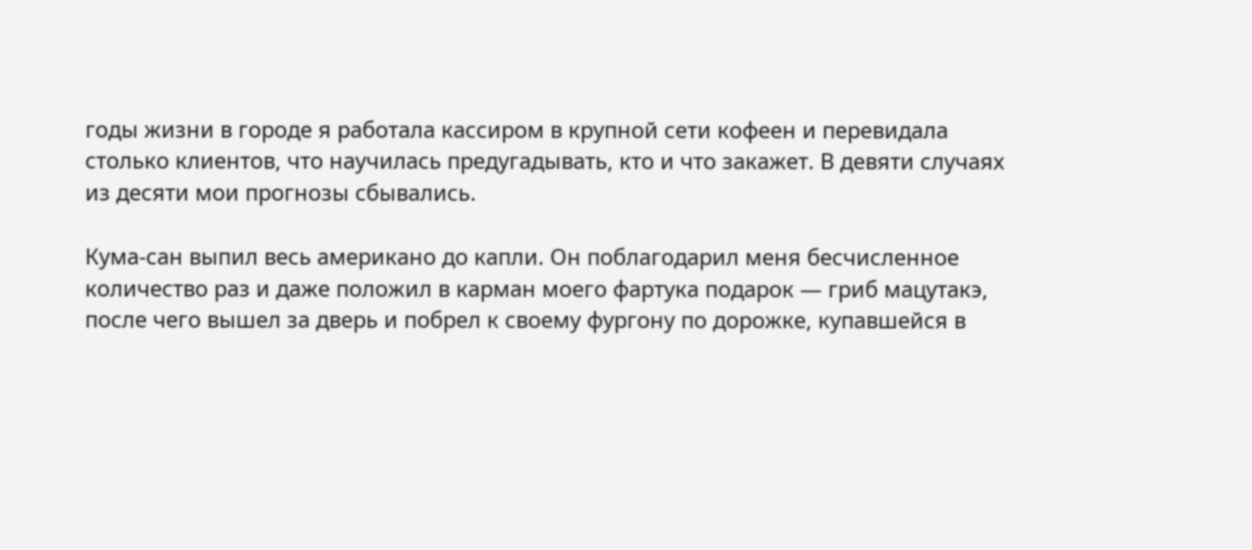годы жизни в городе я работала кассиром в крупной сети кофеен и перевидала столько клиентов, что научилась предугадывать, кто и что закажет. В девяти случаях из десяти мои прогнозы сбывались.

Кума-сан выпил весь американо до капли. Он поблагодарил меня бесчисленное количество раз и даже положил в карман моего фартука подарок — гриб мацутакэ, после чего вышел за дверь и побрел к своему фургону по дорожке, купавшейся в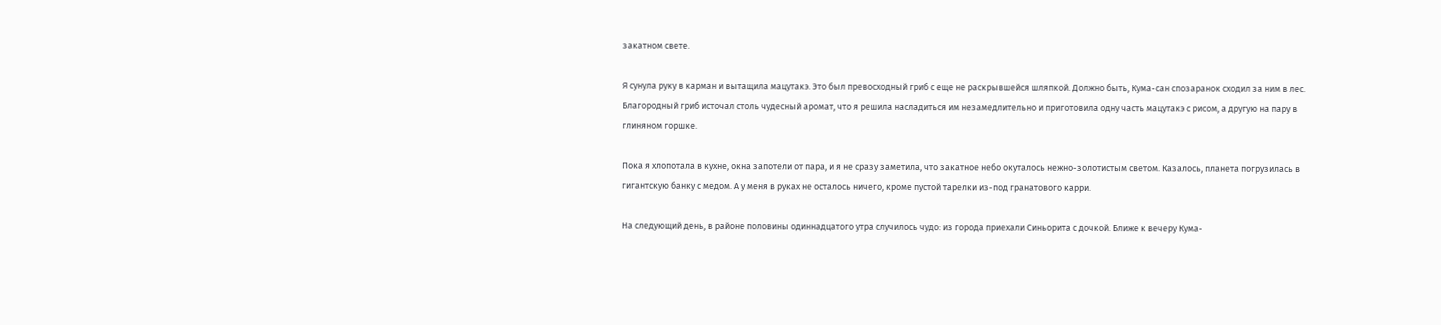закатном свете.

Я сунула руку в карман и вытащила мацутакэ. Это был превосходный гриб с еще не раскрывшейся шляпкой. Должно быть, Кума-сан спозаранок сходил за ним в лес. Благородный гриб источал столь чудесный аромат, что я решила насладиться им незамедлительно и приготовила одну часть мацутакэ с рисом, а другую на пару в глиняном горшке.

Пока я хлопотала в кухне, окна запотели от пара, и я не сразу заметила, что закатное небо окуталось нежно-золотистым светом. Казалось, планета погрузилась в гигантскую банку с медом. А у меня в руках не осталось ничего, кроме пустой тарелки из-под гранатового карри.

На следующий день, в районе половины одиннадцатого утра случилось чудо: из города приехали Синьорита с дочкой. Ближе к вечеру Кума-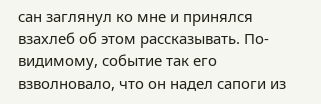сан заглянул ко мне и принялся взахлеб об этом рассказывать. По-видимому, событие так его взволновало, что он надел сапоги из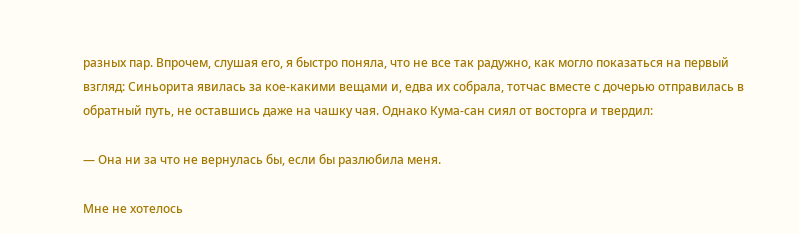разных пар. Впрочем, слушая его, я быстро поняла, что не все так радужно, как могло показаться на первый взгляд: Синьорита явилась за кое-какими вещами и, едва их собрала, тотчас вместе с дочерью отправилась в обратный путь, не оставшись даже на чашку чая. Однако Кума-сан сиял от восторга и твердил:

— Она ни за что не вернулась бы, если бы разлюбила меня.

Мне не хотелось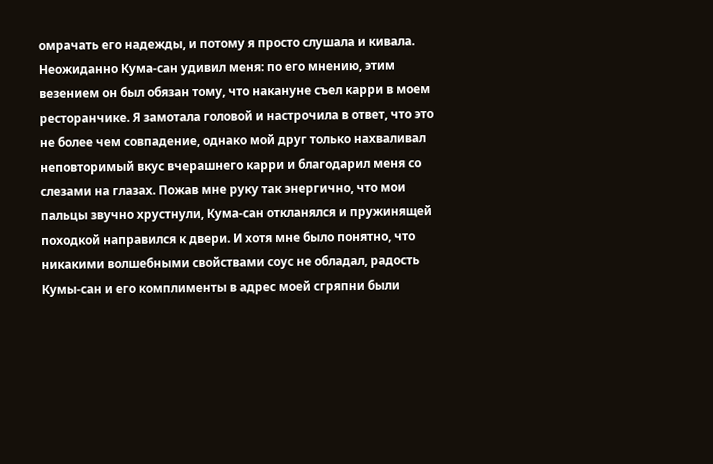омрачать его надежды, и потому я просто слушала и кивала. Неожиданно Кума-сан удивил меня: по его мнению, этим везением он был обязан тому, что накануне съел карри в моем ресторанчике. Я замотала головой и настрочила в ответ, что это не более чем совпадение, однако мой друг только нахваливал неповторимый вкус вчерашнего карри и благодарил меня со слезами на глазах. Пожав мне руку так энергично, что мои пальцы звучно хрустнули, Кума-сан откланялся и пружинящей походкой направился к двери. И хотя мне было понятно, что никакими волшебными свойствами соус не обладал, радость Кумы-сан и его комплименты в адрес моей сгряпни были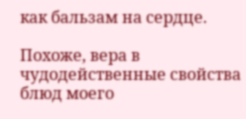как бальзам на сердце.

Похоже, вера в чудодейственные свойства блюд моего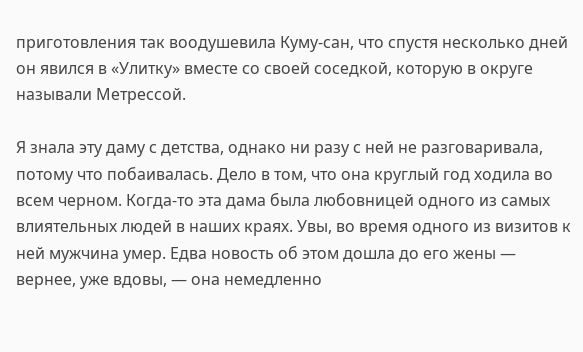приготовления так воодушевила Куму-сан, что спустя несколько дней он явился в «Улитку» вместе со своей соседкой, которую в округе называли Метрессой.

Я знала эту даму с детства, однако ни разу с ней не разговаривала, потому что побаивалась. Дело в том, что она круглый год ходила во всем черном. Когда-то эта дама была любовницей одного из самых влиятельных людей в наших краях. Увы, во время одного из визитов к ней мужчина умер. Едва новость об этом дошла до его жены — вернее, уже вдовы, — она немедленно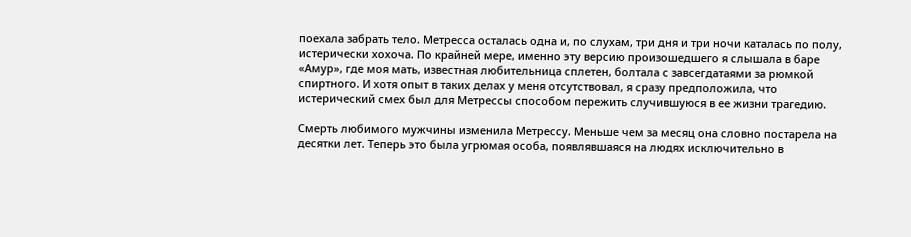поехала забрать тело. Метресса осталась одна и, по слухам, три дня и три ночи каталась по полу, истерически хохоча. По крайней мере, именно эту версию произошедшего я слышала в баре «Амур», где моя мать, известная любительница сплетен, болтала с завсегдатаями за рюмкой спиртного. И хотя опыт в таких делах у меня отсутствовал, я сразу предположила, что истерический смех был для Метрессы способом пережить случившуюся в ее жизни трагедию.

Смерть любимого мужчины изменила Метрессу. Меньше чем за месяц она словно постарела на десятки лет. Теперь это была угрюмая особа, появлявшаяся на людях исключительно в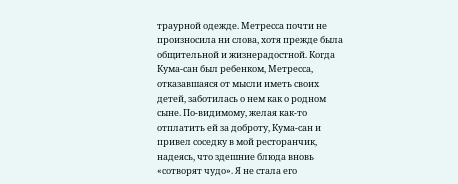траурной одежде. Метресса почти не произносила ни слова, хотя прежде была общительной и жизнерадостной. Когда Кума-сан был ребенком, Метресса, отказавшаяся от мысли иметь своих детей, заботилась о нем как о родном сыне. По-видимому, желая как-то отплатить ей за доброту, Кума-сан и привел соседку в мой ресторанчик, надеясь, что здешние блюда вновь «сотворят чудо». Я не стала его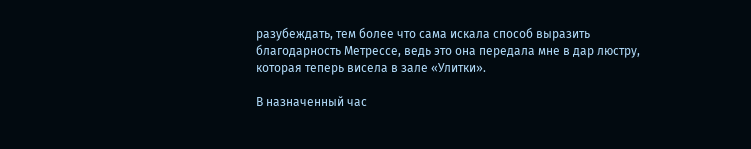разубеждать, тем более что сама искала способ выразить благодарность Метрессе, ведь это она передала мне в дар люстру, которая теперь висела в зале «Улитки».

В назначенный час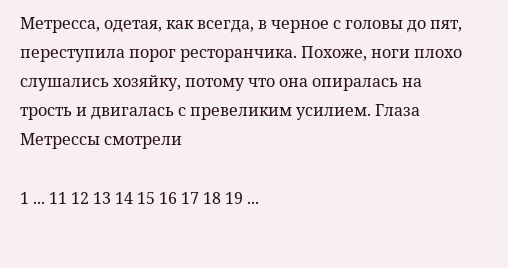Метресса, одетая, как всегда, в черное с головы до пят, переступила порог ресторанчика. Похоже, ноги плохо слушались хозяйку, потому что она опиралась на трость и двигалась с превеликим усилием. Глаза Метрессы смотрели

1 ... 11 12 13 14 15 16 17 18 19 ...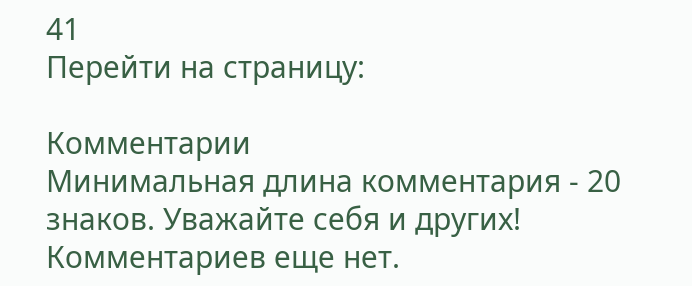41
Перейти на страницу:

Комментарии
Минимальная длина комментария - 20 знаков. Уважайте себя и других!
Комментариев еще нет.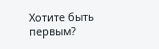Хотите быть первым?